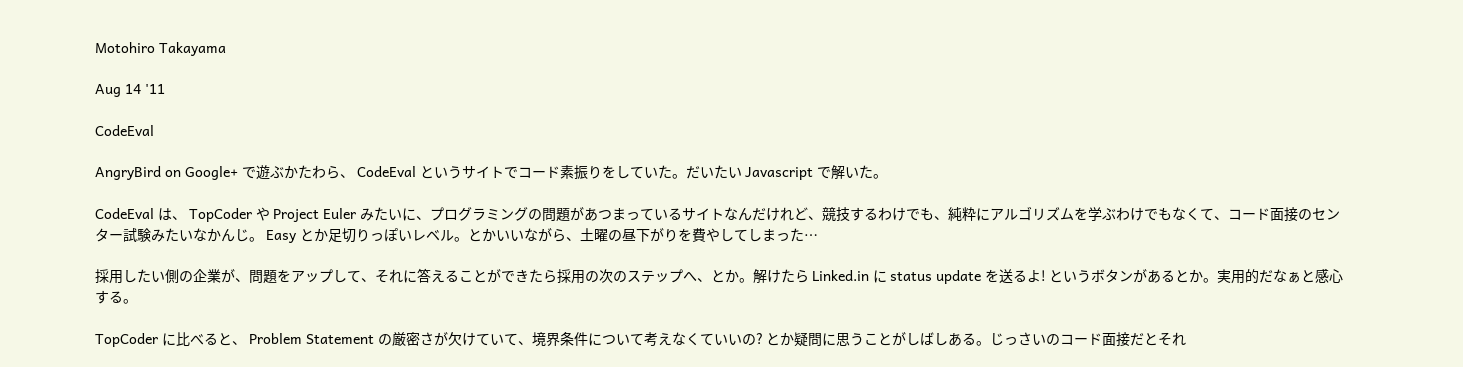Motohiro Takayama

Aug 14 '11

CodeEval

AngryBird on Google+ で遊ぶかたわら、 CodeEval というサイトでコード素振りをしていた。だいたい Javascript で解いた。

CodeEval は、 TopCoder や Project Euler みたいに、プログラミングの問題があつまっているサイトなんだけれど、競技するわけでも、純粋にアルゴリズムを学ぶわけでもなくて、コード面接のセンター試験みたいなかんじ。 Easy とか足切りっぽいレベル。とかいいながら、土曜の昼下がりを費やしてしまった…

採用したい側の企業が、問題をアップして、それに答えることができたら採用の次のステップへ、とか。解けたら Linked.in に status update を送るよ! というボタンがあるとか。実用的だなぁと感心する。

TopCoder に比べると、 Problem Statement の厳密さが欠けていて、境界条件について考えなくていいの? とか疑問に思うことがしばしある。じっさいのコード面接だとそれ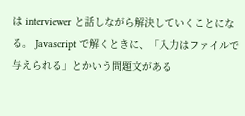は interviewer と話しながら解決していくことになる。 Javascript で解くときに、「入力はファイルで与えられる」とかいう問題文がある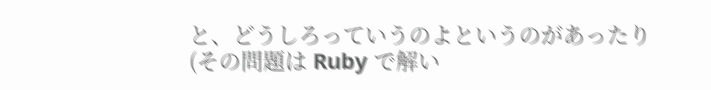と、どうしろっていうのよというのがあったり (その問題は Ruby で解い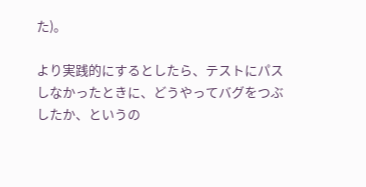た)。

より実践的にするとしたら、テストにパスしなかったときに、どうやってバグをつぶしたか、というの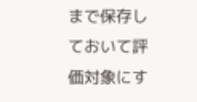まで保存しておいて評価対象にす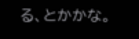る、とかかな。